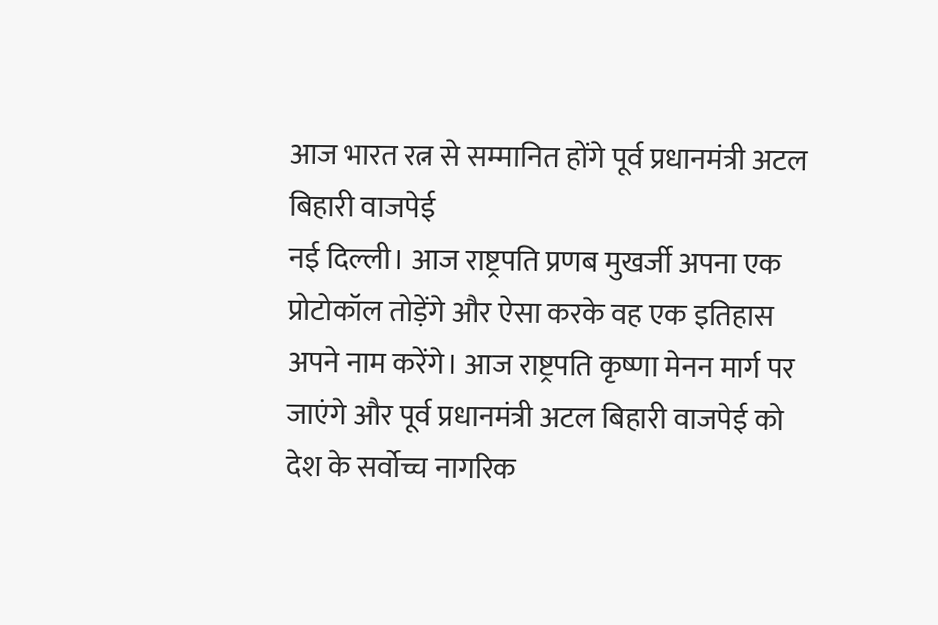आज भारत रत्न से सम्मानित होंगे पूर्व प्रधानमंत्री अटल बिहारी वाजपेई
नई दिल्ली। आज राष्ट्रपति प्रणब मुखर्जी अपना एक प्रोटोकॉल तोड़ेंगे और ऐसा करके वह एक इतिहास अपने नाम करेंगे। आज राष्ट्रपति कृष्णा मेनन मार्ग पर जाएंगे और पूर्व प्रधानमंत्री अटल बिहारी वाजपेई को देश के सर्वोच्च नागरिक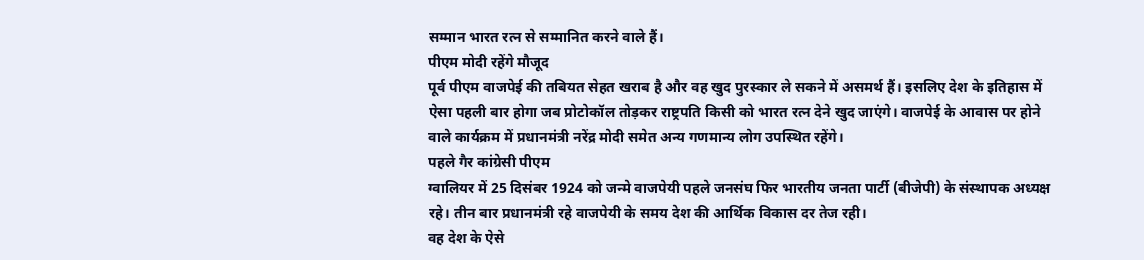सम्मान भारत रत्न से सम्मानित करने वाले हैं।
पीएम मोदी रहेंगे मौजूद
पूर्व पीएम वाजपेई की तबियत सेहत खराब है और वह खुद पुरस्कार ले सकने में असमर्थ हैं। इसलिए देश के इतिहास में ऐसा पहली बार होगा जब प्रोटोकॉल तोड़कर राष्ट्रपति किसी को भारत रत्न देने खुद जाएंगे। वाजपेई के आवास पर होने वाले कार्यक्रम में प्रधानमंत्री नरेंद्र मोदी समेत अन्य गणमान्य लोग उपस्थित रहेंगे।
पहले गैर कांग्रेसी पीएम
ग्वालियर में 25 दिसंबर 1924 को जन्मे वाजपेयी पहले जनसंघ फिर भारतीय जनता पार्टी (बीजेपी) के संस्थापक अध्यक्ष रहे। तीन बार प्रधानमंत्री रहे वाजपेयी के समय देश की आर्थिक विकास दर तेज रही।
वह देश के ऐसे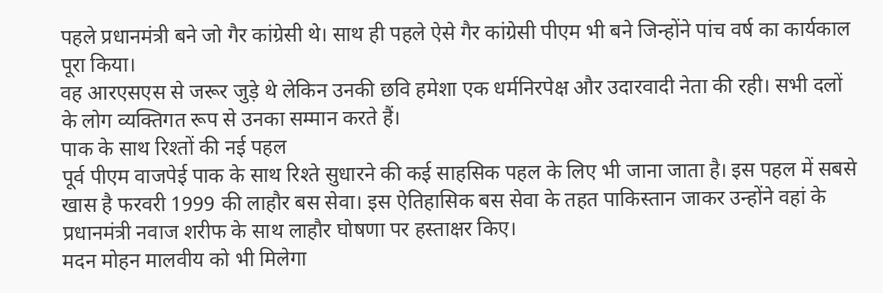पहले प्रधानमंत्री बने जो गैर कांग्रेसी थे। साथ ही पहले ऐसे गैर कांग्रेसी पीएम भी बने जिन्होंने पांच वर्ष का कार्यकाल पूरा किया।
वह आरएसएस से जरूर जुड़े थे लेकिन उनकी छवि हमेशा एक धर्मनिरपेक्ष और उदारवादी नेता की रही। सभी दलों के लोग व्यक्तिगत रूप से उनका सम्मान करते हैं।
पाक के साथ रिश्तों की नई पहल
पूर्व पीएम वाजपेई पाक के साथ रिश्ते सुधारने की कई साहसिक पहल के लिए भी जाना जाता है। इस पहल में सबसे खास है फरवरी 1999 की लाहौर बस सेवा। इस ऐतिहासिक बस सेवा के तहत पाकिस्तान जाकर उन्होंने वहां के प्रधानमंत्री नवाज शरीफ के साथ लाहौर घोषणा पर हस्ताक्षर किए।
मदन मोहन मालवीय को भी मिलेगा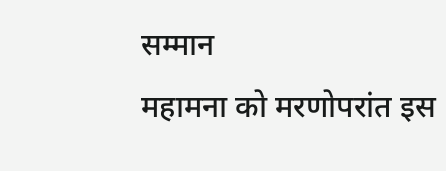सम्मान
महामना को मरणोपरांत इस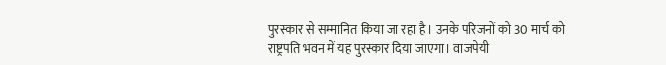पुरस्कार से सम्मानित किया जा रहा है। उनके परिजनों को 30 मार्च को राष्ट्रपति भवन में यह पुरस्कार दिया जाएगा। वाजपेयी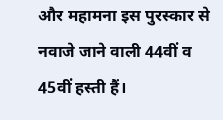और महामना इस पुरस्कार से नवाजे जाने वाली 44वीं व 45वीं हस्ती हैं।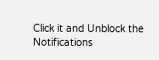Click it and Unblock the Notifications